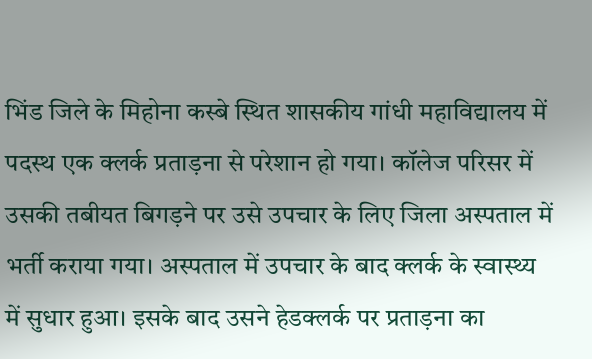भिंड जिले के मिहोना कस्बे स्थित शासकीय गांधी महाविद्यालय में पदस्थ एक क्लर्क प्रताड़ना से परेशान हो गया। कॉलेज परिसर में उसकी तबीयत बिगड़ने पर उसे उपचार के लिए जिला अस्पताल में भर्ती कराया गया। अस्पताल में उपचार के बाद क्लर्क के स्वास्थ्य में सुधार हुआ। इसके बाद उसने हेडक्लर्क पर प्रताड़ना का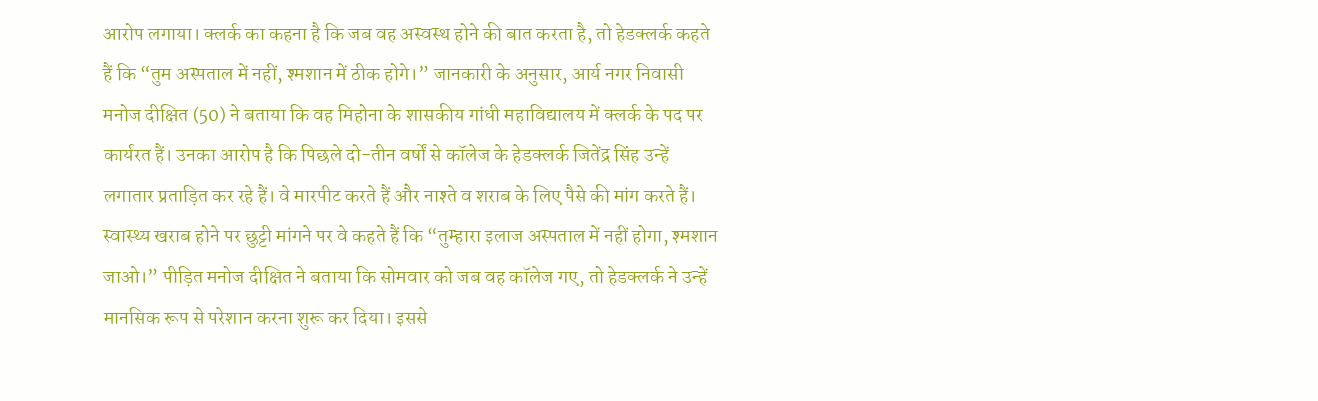आरोप लगाया। क्लर्क का कहना है कि जब वह अस्वस्थ होने की बात करता है, तो हेडक्लर्क कहते हैं कि “तुम अस्पताल में नहीं, श्मशान में ठीक होगे।” जानकारी के अनुसार, आर्य नगर निवासी मनोज दीक्षित (50) ने बताया कि वह मिहोना के शासकीय गांधी महाविद्यालय में क्लर्क के पद पर कार्यरत हैं। उनका आरोप है कि पिछले दो-तीन वर्षों से कॉलेज के हेडक्लर्क जितेंद्र सिंह उन्हें लगातार प्रताड़ित कर रहे हैं। वे मारपीट करते हैं और नाश्ते व शराब के लिए पैसे की मांग करते हैं। स्वास्थ्य खराब होने पर छुट्टी मांगने पर वे कहते हैं कि “तुम्हारा इलाज अस्पताल में नहीं होगा, श्मशान जाओ।” पीड़ित मनोज दीक्षित ने बताया कि सोमवार को जब वह कॉलेज गए, तो हेडक्लर्क ने उन्हें मानसिक रूप से परेशान करना शुरू कर दिया। इससे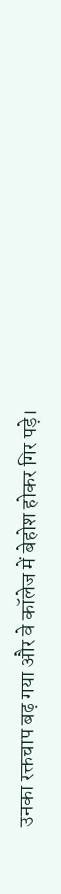उनका रक्तचाप बढ़ गया और वे कॉलेज में बेहोश होकर गिर पड़े।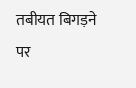तबीयत बिगड़ने पर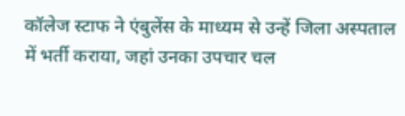कॉलेज स्टाफ ने एंबुलेंस के माध्यम से उन्हें जिला अस्पताल में भर्ती कराया, जहां उनका उपचार चल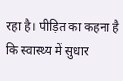रहा है। पीड़ित का कहना है कि स्वास्थ्य में सुधार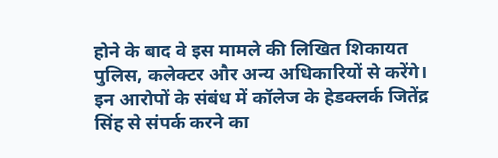होने के बाद वे इस मामले की लिखित शिकायत पुलिस, कलेक्टर और अन्य अधिकारियों से करेंगे। इन आरोपों के संबंध में कॉलेज के हेडक्लर्क जितेंद्र सिंह से संपर्क करने का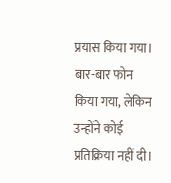प्रयास किया गया। बार-बार फोन किया गया, लेकिन उन्होंने कोई प्रतिक्रिया नहीं दी।